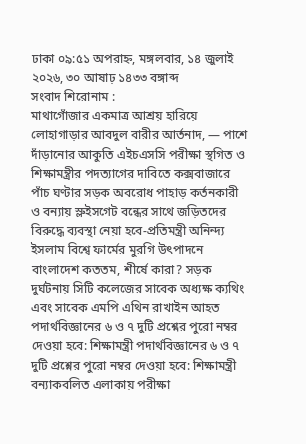ঢাকা ০৯:৫১ অপরাহ্ন, মঙ্গলবার, ১৪ জুলাই ২০২৬, ৩০ আষাঢ় ১৪৩৩ বঙ্গাব্দ
সংবাদ শিরোনাম :
মাথাগোঁজার একমাত্র আশ্রয় হারিয়ে লোহাগাড়ার আবদুল বারীর আর্তনাদ, — পাশে দাঁড়ানোর আকুতি এইচএসসি পরীক্ষা স্থগিত ও শিক্ষামন্ত্রীর পদত্যাগের দাবিতে কক্সবাজারে পাঁচ ঘণ্টার সড়ক অবরোধ পাহাড় কর্তনকারী ও বন্যায় স্লুইসগেট বন্ধের সাথে জড়িতদের বিরুদ্ধে ব্যবস্থা নেয়া হবে-প্রতিমন্ত্রী অনিন্দ্য ইসলাম বিশ্বে ফার্মের মুরগি উৎপাদনে বাংলাদেশ কততম, শীর্ষে কারা? সড়ক দুর্ঘটনায় সিটি কলেজের সাবেক অধ্যক্ষ ক্যথিং এবং সাবেক এমপি এথিন রাখাইন আহত পদার্থবিজ্ঞানের ৬ ও ৭ দুটি প্রশ্নের পুরো নম্বর দেওয়া হবে: শিক্ষামন্ত্রী পদার্থবিজ্ঞানের ৬ ও ৭ দুটি প্রশ্নের পুরো নম্বর দেওয়া হবে: শিক্ষামন্ত্রী বন্যাকবলিত এলাকায় পরীক্ষা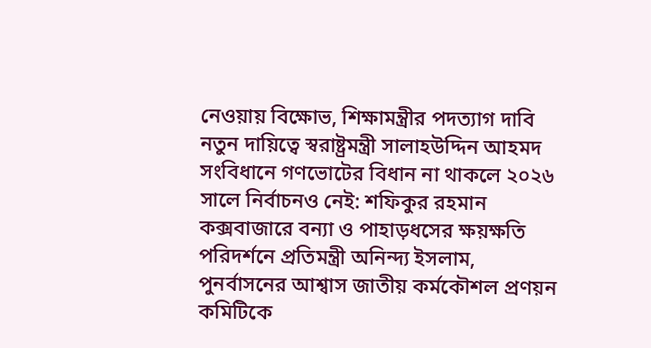নেওয়ায় বিক্ষোভ, শিক্ষামন্ত্রীর পদত্যাগ দাবি নতুন দায়িত্বে স্বরাষ্ট্রমন্ত্রী সালাহউদ্দিন আহমদ সংবিধানে গণভোটের বিধান না থাকলে ২০২৬ সালে নির্বাচনও নেই: শফিকুর রহমান কক্সবাজারে বন্যা ও পাহাড়ধসের ক্ষয়ক্ষতি পরিদর্শনে প্রতিমন্ত্রী অনিন্দ্য ইসলাম, পুনর্বাসনের আশ্বাস জাতীয় কর্মকৌশল প্রণয়ন কমিটিকে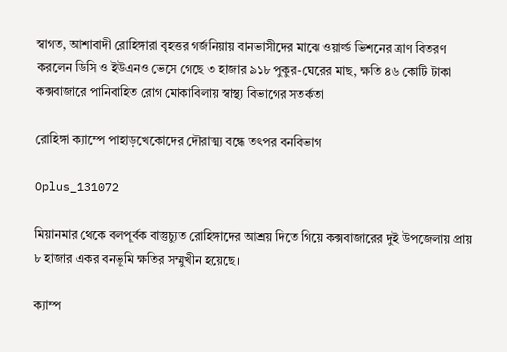স্বাগত, আশাবাদী রোহিঙ্গারা বৃহত্তর গর্জনিয়ায় বানভাসীদের মাঝে ওয়ার্ল্ড ভিশনের ত্রাণ বিতরণ করলেন ডিসি ও ইউএনও ভেসে গেছে ৩ হাজার ৯১৮ পুকুর-ঘেরের মাছ, ক্ষতি ৪৬ কোটি টাকা কক্সবাজারে পানিবাহিত রোগ মোকাবিলায় স্বাস্থ্য বিভাগের সতর্কতা

রোহিঙ্গা ক্যাম্পে পাহাড়খেকোদের দৌরাত্ম্য বন্ধে তৎপর বনবিভাগ

Oplus_131072

মিয়ানমার থেকে বলপূর্বক বাস্তুচ্যুত রোহিঙ্গাদের আশ্রয় দিতে গিয়ে কক্সবাজারের দুই উপজেলায় প্রায় ৮ হাজার একর বনভূমি ক্ষতির সম্মুখীন হয়েছে।

ক্যাম্প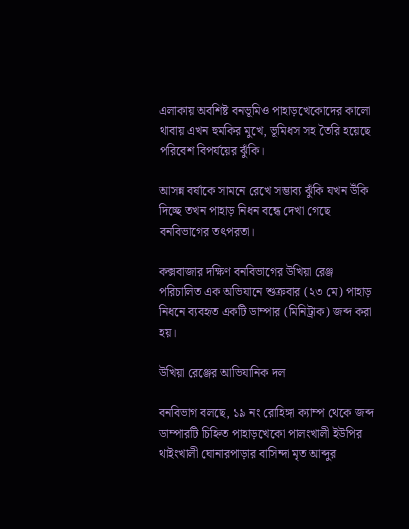এলাকায় অবশিষ্ট বনভূমিও পাহাড়খেকোদের কালো থাবায় এখন হুমকির মুখে, ভূমিধস সহ তৈরি হয়েছে পরিবেশ বিপর্যয়ের ঝুঁকি।

আসন্ন বর্ষাকে সামনে রেখে সম্ভাব্য ঝুঁকি যখন উঁকি দিচ্ছে তখন পাহাড় নিধন বন্ধে দেখা গেছে বনবিভাগের তৎপরতা।

কক্সবাজার দক্ষিণ বনবিভাগের উখিয়া রেঞ্জ পরিচালিত এক অভিযানে শুক্রবার (২৩ মে) পাহাড় নিধনে ব্যবহৃত একটি ডাম্পার (মিনিট্রাক) জব্দ করা হয়।

উখিয়া রেঞ্জের আভিযানিক দল

বনবিভাগ বলছে, ১৯ নং রোহিঙ্গা ক্যাম্প থেকে জব্দ ডাম্পারটি চিহ্নিত পাহাড়খেকো পালংখালী ইউপির থাইংখালী ঘোনারপাড়ার বাসিন্দা মৃত আব্দুর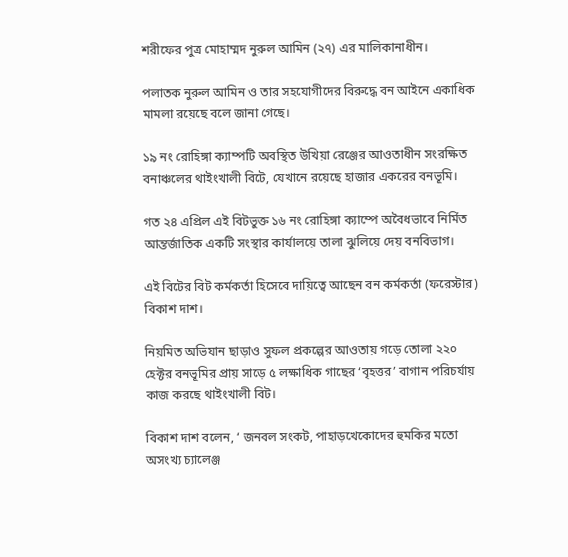শরীফের পুত্র মোহাম্মদ নুরুল আমিন (২৭) এর মালিকানাধীন।

পলাতক নুরুল আমিন ও তার সহযোগীদের বিরুদ্ধে বন আইনে একাধিক মামলা রয়েছে বলে জানা গেছে।

১৯ নং রোহিঙ্গা ক্যাম্পটি অবস্থিত উখিয়া রেঞ্জের আওতাধীন সংরক্ষিত বনাঞ্চলের থাইংখালী বিটে, যেখানে রয়েছে হাজার একরের বনভূমি।

গত ২৪ এপ্রিল এই বিটভুক্ত ১৬ নং রোহিঙ্গা ক্যাম্পে অবৈধভাবে নির্মিত আন্তর্জাতিক একটি সংস্থার কার্যালয়ে তালা ঝুলিয়ে দেয় বনবিভাগ।

এই বিটের বিট কর্মকর্তা হিসেবে দায়িত্বে আছেন বন কর্মকর্তা (ফরেস্টার) বিকাশ দাশ।

নিয়মিত অভিযান ছাড়াও সুফল প্রকল্পের আওতায় গড়ে তোলা ২২০ হেক্টর বনভূমির প্রায় সাড়ে ৫ লক্ষাধিক গাছের ‘বৃহত্তর’ বাগান পরিচর্যায় কাজ করছে থাইংখালী বিট।

বিকাশ দাশ বলেন, ‘ জনবল সংকট, পাহাড়খেকোদের হুমকির মতো অসংখ্য চ্যালেঞ্জ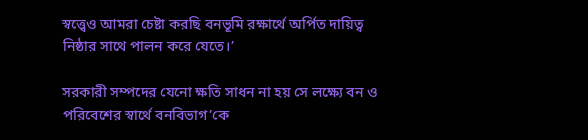স্বত্ত্বেও আমরা চেষ্টা করছি বনভূমি রক্ষার্থে অর্পিত দায়িত্ব নিষ্ঠার সাথে পালন করে যেতে।’

সরকারী সম্পদের যেনো ক্ষতি সাধন না হয় সে লক্ষ্যে বন ও পরিবেশের স্বার্থে বনবিভাগ’কে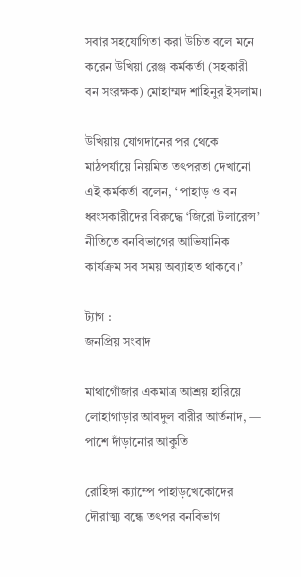সবার সহযোগিতা করা উচিত বলে মনে করেন উখিয়া রেঞ্জ কর্মকর্তা (সহকারী বন সংরক্ষক) মোহাম্মদ শাহিনুর ইসলাম।

উখিয়ায় যোগদানের পর থেকে মাঠপর্যায়ে নিয়মিত তৎপরতা দেখানো এই কর্মকর্তা বলেন, ‘ পাহাড় ও বন ধ্বংসকারীদের বিরুদ্ধে ‘জিরো টলারেন্স’ নীতিতে বনবিভাগের আভিযানিক কার্যক্রম সব সময় অব্যাহত থাকবে।’

ট্যাগ :
জনপ্রিয় সংবাদ

মাথাগোঁজার একমাত্র আশ্রয় হারিয়ে লোহাগাড়ার আবদুল বারীর আর্তনাদ, — পাশে দাঁড়ানোর আকুতি

রোহিঙ্গা ক্যাম্পে পাহাড়খেকোদের দৌরাত্ম্য বন্ধে তৎপর বনবিভাগ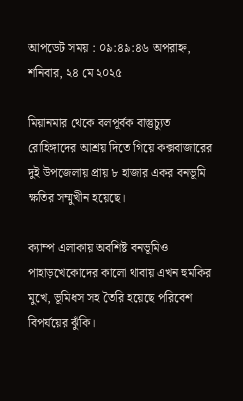আপডেট সময় : ০৯:৪৯:৪৬ অপরাহ্ন, শনিবার, ২৪ মে ২০২৫

মিয়ানমার থেকে বলপূর্বক বাস্তুচ্যুত রোহিঙ্গাদের আশ্রয় দিতে গিয়ে কক্সবাজারের দুই উপজেলায় প্রায় ৮ হাজার একর বনভূমি ক্ষতির সম্মুখীন হয়েছে।

ক্যাম্প এলাকায় অবশিষ্ট বনভূমিও পাহাড়খেকোদের কালো থাবায় এখন হুমকির মুখে, ভূমিধস সহ তৈরি হয়েছে পরিবেশ বিপর্যয়ের ঝুঁকি।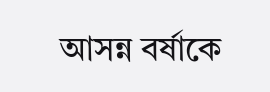আসন্ন বর্ষাকে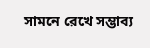সামনে রেখে সম্ভাব্য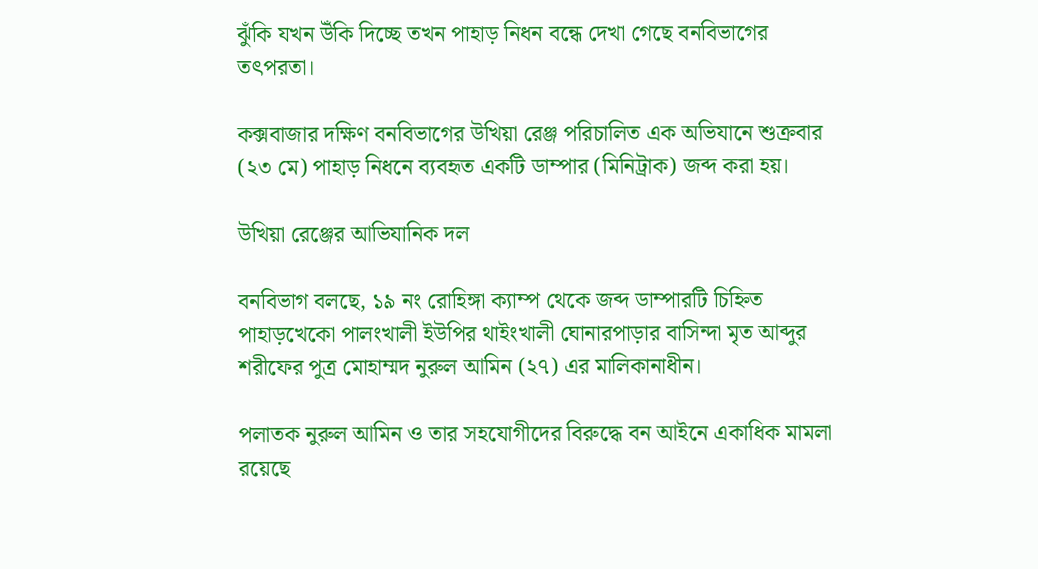ঝুঁকি যখন উঁকি দিচ্ছে তখন পাহাড় নিধন বন্ধে দেখা গেছে বনবিভাগের তৎপরতা।

কক্সবাজার দক্ষিণ বনবিভাগের উখিয়া রেঞ্জ পরিচালিত এক অভিযানে শুক্রবার (২৩ মে) পাহাড় নিধনে ব্যবহৃত একটি ডাম্পার (মিনিট্রাক) জব্দ করা হয়।

উখিয়া রেঞ্জের আভিযানিক দল

বনবিভাগ বলছে, ১৯ নং রোহিঙ্গা ক্যাম্প থেকে জব্দ ডাম্পারটি চিহ্নিত পাহাড়খেকো পালংখালী ইউপির থাইংখালী ঘোনারপাড়ার বাসিন্দা মৃত আব্দুর শরীফের পুত্র মোহাম্মদ নুরুল আমিন (২৭) এর মালিকানাধীন।

পলাতক নুরুল আমিন ও তার সহযোগীদের বিরুদ্ধে বন আইনে একাধিক মামলা রয়েছে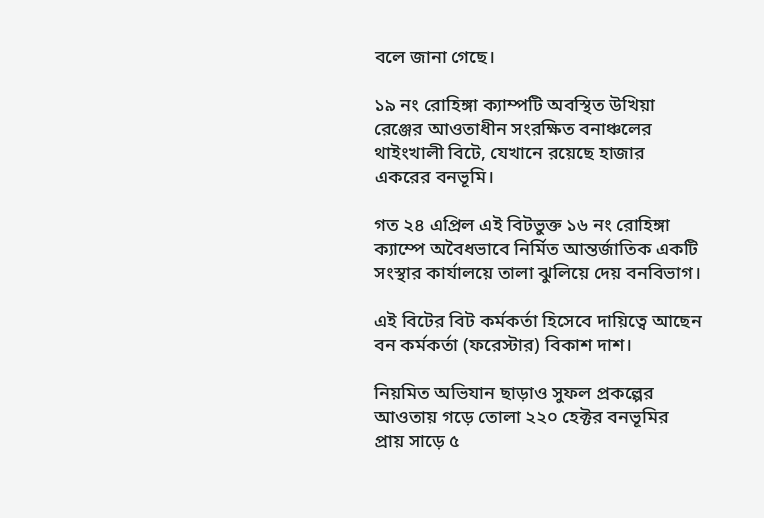বলে জানা গেছে।

১৯ নং রোহিঙ্গা ক্যাম্পটি অবস্থিত উখিয়া রেঞ্জের আওতাধীন সংরক্ষিত বনাঞ্চলের থাইংখালী বিটে, যেখানে রয়েছে হাজার একরের বনভূমি।

গত ২৪ এপ্রিল এই বিটভুক্ত ১৬ নং রোহিঙ্গা ক্যাম্পে অবৈধভাবে নির্মিত আন্তর্জাতিক একটি সংস্থার কার্যালয়ে তালা ঝুলিয়ে দেয় বনবিভাগ।

এই বিটের বিট কর্মকর্তা হিসেবে দায়িত্বে আছেন বন কর্মকর্তা (ফরেস্টার) বিকাশ দাশ।

নিয়মিত অভিযান ছাড়াও সুফল প্রকল্পের আওতায় গড়ে তোলা ২২০ হেক্টর বনভূমির প্রায় সাড়ে ৫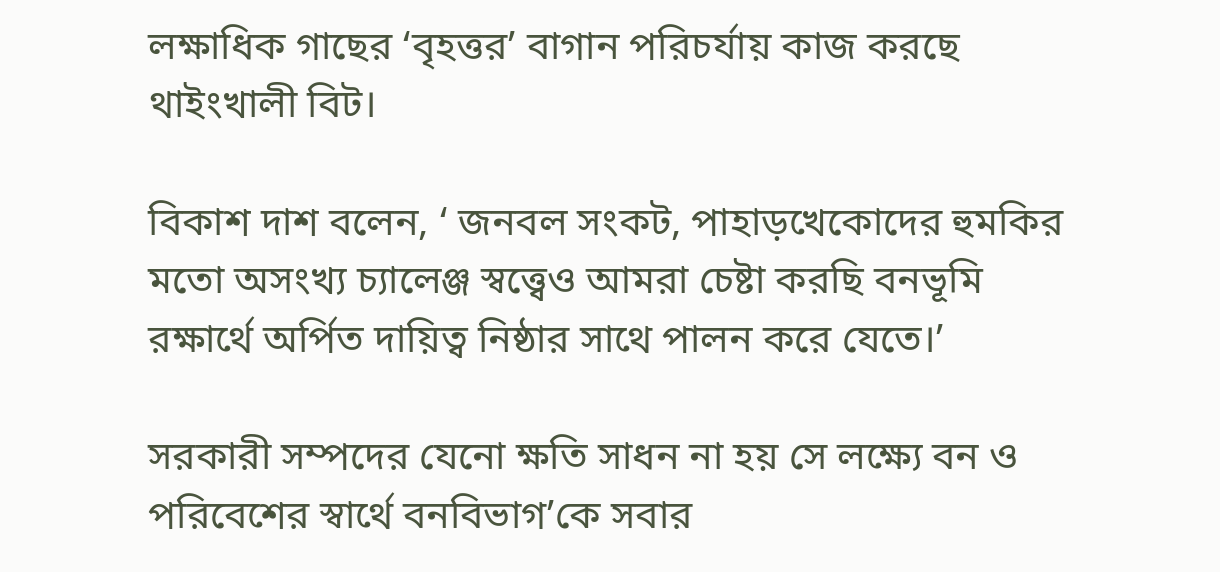লক্ষাধিক গাছের ‘বৃহত্তর’ বাগান পরিচর্যায় কাজ করছে থাইংখালী বিট।

বিকাশ দাশ বলেন, ‘ জনবল সংকট, পাহাড়খেকোদের হুমকির মতো অসংখ্য চ্যালেঞ্জ স্বত্ত্বেও আমরা চেষ্টা করছি বনভূমি রক্ষার্থে অর্পিত দায়িত্ব নিষ্ঠার সাথে পালন করে যেতে।’

সরকারী সম্পদের যেনো ক্ষতি সাধন না হয় সে লক্ষ্যে বন ও পরিবেশের স্বার্থে বনবিভাগ’কে সবার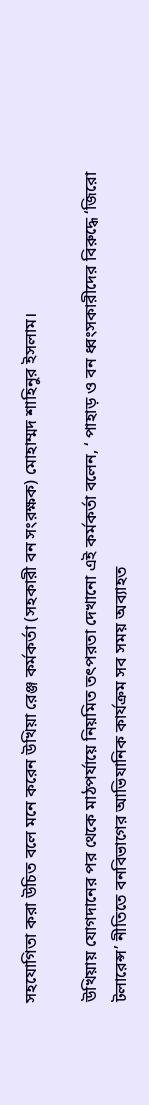সহযোগিতা করা উচিত বলে মনে করেন উখিয়া রেঞ্জ কর্মকর্তা (সহকারী বন সংরক্ষক) মোহাম্মদ শাহিনুর ইসলাম।

উখিয়ায় যোগদানের পর থেকে মাঠপর্যায়ে নিয়মিত তৎপরতা দেখানো এই কর্মকর্তা বলেন, ‘ পাহাড় ও বন ধ্বংসকারীদের বিরুদ্ধে ‘জিরো টলারেন্স’ নীতিতে বনবিভাগের আভিযানিক কার্যক্রম সব সময় অব্যাহত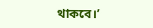থাকবে।’